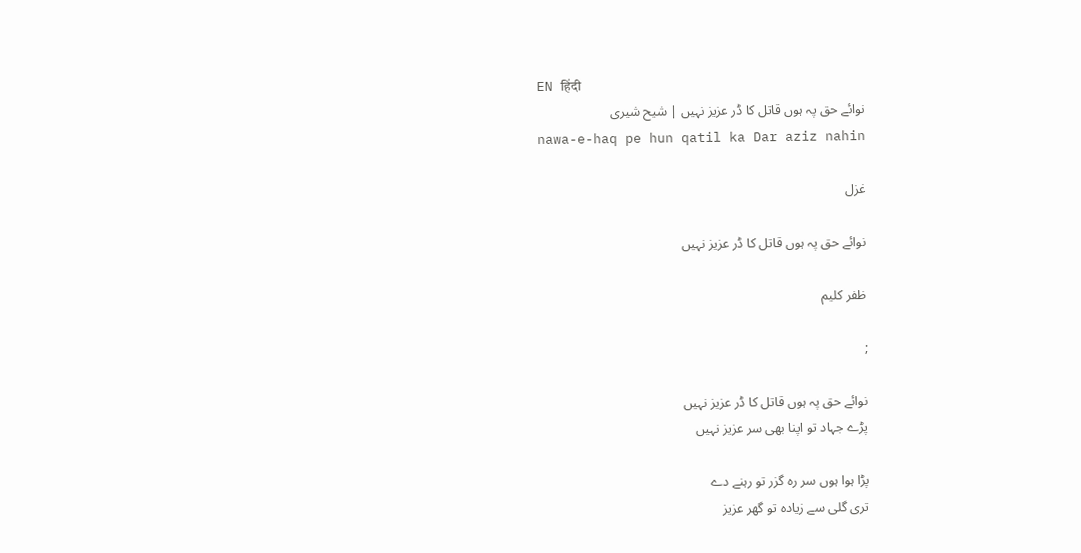EN हिंदी
نوائے حق پہ ہوں قاتل کا ڈر عزیز نہیں | شیح شیری
nawa-e-haq pe hun qatil ka Dar aziz nahin

غزل

نوائے حق پہ ہوں قاتل کا ڈر عزیز نہیں

ظفر کلیم

;

نوائے حق پہ ہوں قاتل کا ڈر عزیز نہیں
پڑے جہاد تو اپنا بھی سر عزیز نہیں

پڑا ہوا ہوں سر رہ گزر تو رہنے دے
تری گلی سے زیادہ تو گھر عزیز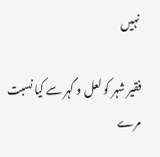نہیں

فقیر شہر کو لعل و گہر سے کیا نسبت
مرے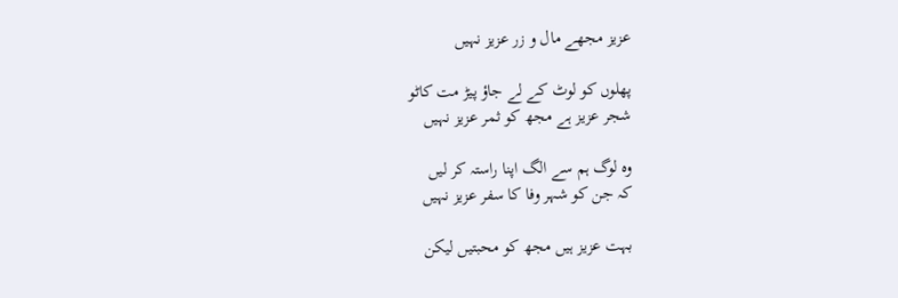عزیز مجھے مال و زر عزیز نہیں

پھلوں کو لوٹ کے لے جاؤ پیڑ مت کاٹو
شجر عزیز ہے مجھ کو ثمر عزیز نہیں

وہ لوگ ہم سے الگ اپنا راستہ کر لیں
کہ جن کو شہر وفا کا سفر عزیز نہیں

بہت عزیز ہیں مجھ کو محبتیں لیکن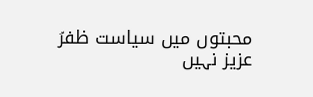محبتوں میں سیاست ظفرؔ عزیز نہیں